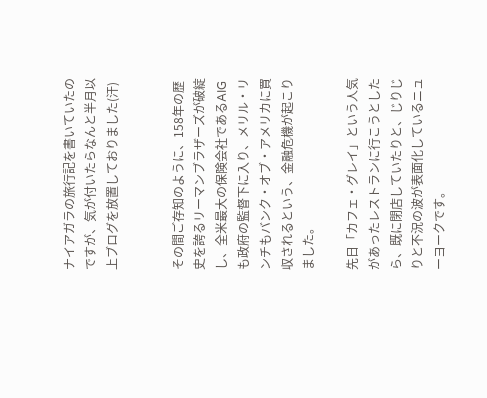ナイアガラの旅行記を書いていたのですが、気が付いたらなんと半月以上ブログを放置しておりました(汗)


その間ご存知のように、158年の歴史を誇るリーマンブラザーズが破綻し、全米最大の保険会社であるAIGも政府の監督下に入り、メリル・リンチもバンク・オブ・アメリカに買収されるという、金融危機が起こりました。

先日「カフェ・グレイ」という人気があったレストランに行こうとしたら、既に閉店していたりと、じりじりと不況の波が表面化しているニューヨークです。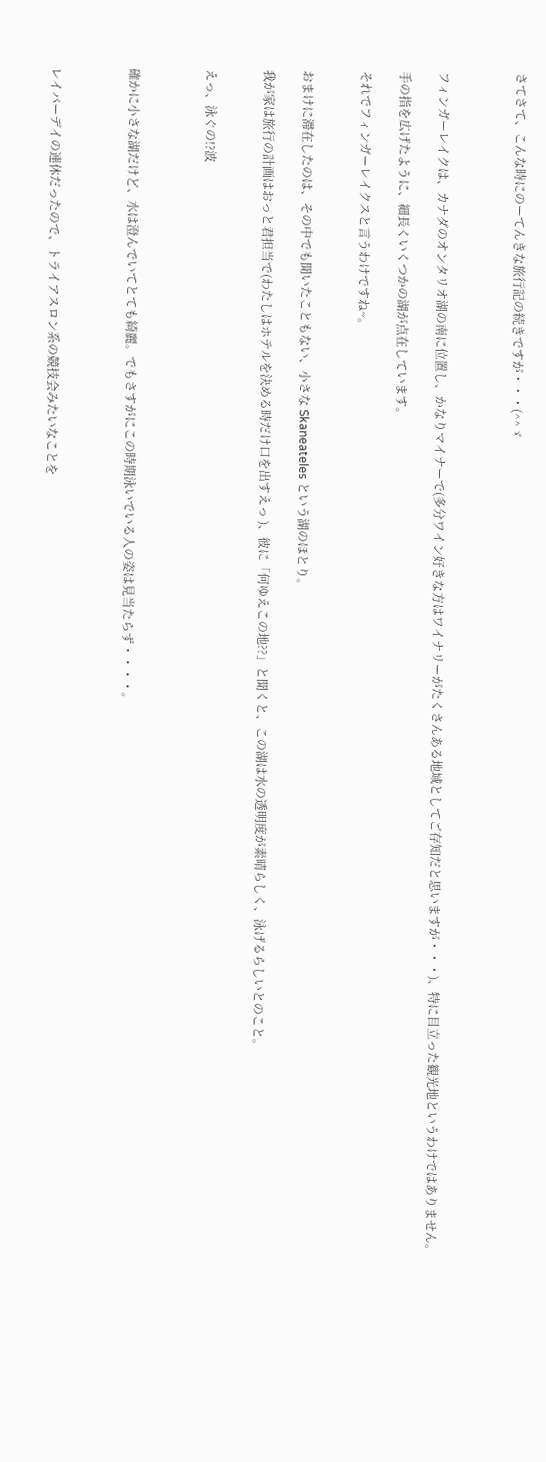さてさて、こんな時にのーてんきな旅行記の続きですが・・・(^^ゞ



フィンガーレイクは、カナダのオンタリオ湖の南に位置し、かなりマイナーで(多分ワイン好きな方はワイナリーがたくさんある地域としてご存知だと思いますが・・・)、特に目立った観光地というわけではありません。

手の指を広げたように、細長くいくつかの湖が点在しています。

それでフィンガーレイクスと言うわけですね~。


おまけに滞在したのは、その中でも聞いたこともない、小さな Skaneateles という湖のほとり。

我が家は旅行の計画はおっと君担当で(わたしはホテルを決める時だけ口を出すえっ )、彼に「何ゆえこの地??」と聞くと、この湖は水の透明度が素晴らしく、泳げるらしいとのこと。


えっ、泳ぐの!?波



確かに小さな湖だけど、水は澄んでいてとても綺麗。でもさすがにこの時期泳いでいる人の姿は見当たらず・・・・。



レイバーデイの連休だったので、トライアスロン系の競技会みたいなことを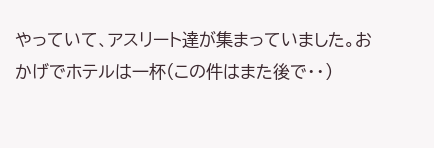やっていて、アスリート達が集まっていました。おかげでホテルは一杯(この件はまた後で・・)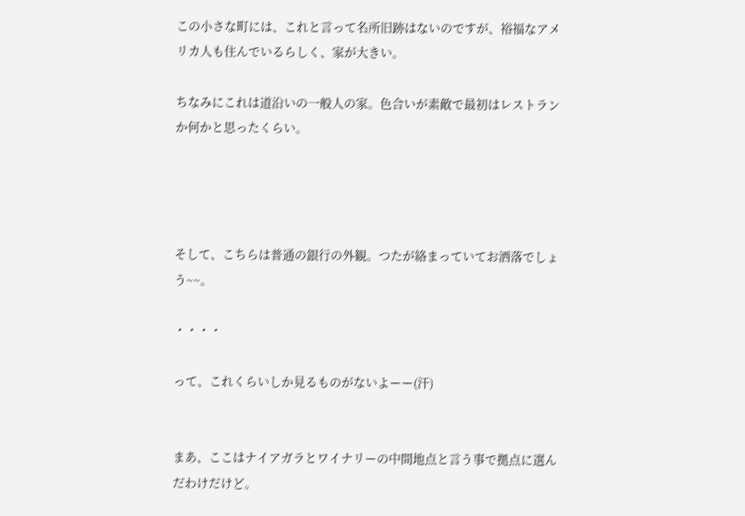この小さな町には、これと言って名所旧跡はないのですが、裕福なアメリカ人も住んでいるらしく、家が大きい。

ちなみにこれは道沿いの一般人の家。色合いが素敵で最初はレストランか何かと思ったくらい。




そして、こちらは普通の銀行の外観。つたが絡まっていてお洒落でしょう~~。

・・・・

って、これくらいしか見るものがないよーー(汗)


まあ、ここはナイアガラとワイナリーの中間地点と言う事で拠点に選んだわけだけど。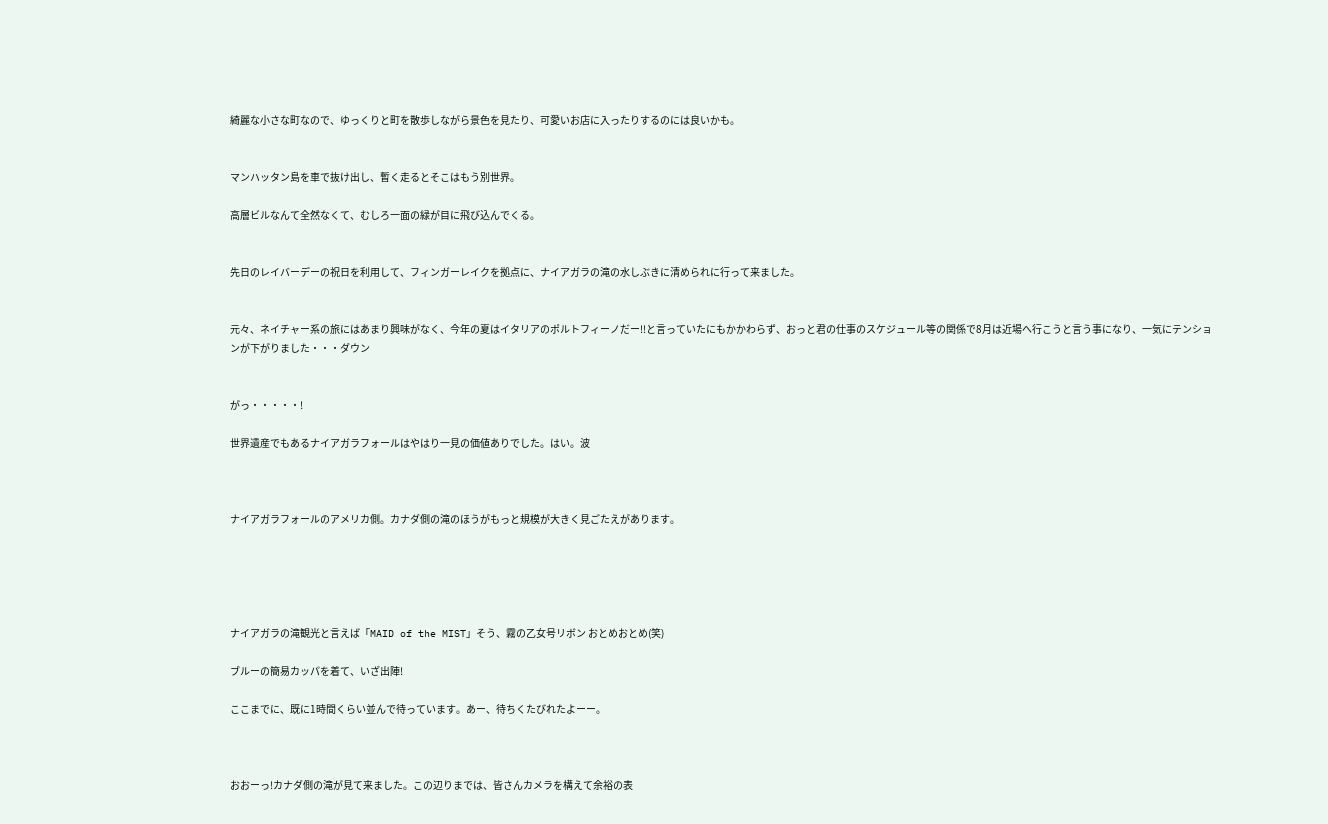綺麗な小さな町なので、ゆっくりと町を散歩しながら景色を見たり、可愛いお店に入ったりするのには良いかも。


マンハッタン島を車で抜け出し、暫く走るとそこはもう別世界。

高層ビルなんて全然なくて、むしろ一面の緑が目に飛び込んでくる。


先日のレイバーデーの祝日を利用して、フィンガーレイクを拠点に、ナイアガラの滝の水しぶきに清められに行って来ました。


元々、ネイチャー系の旅にはあまり興味がなく、今年の夏はイタリアのポルトフィーノだー!!と言っていたにもかかわらず、おっと君の仕事のスケジュール等の関係で8月は近場へ行こうと言う事になり、一気にテンションが下がりました・・・ダウン


がっ・・・・・!

世界遺産でもあるナイアガラフォールはやはり一見の価値ありでした。はい。波



ナイアガラフォールのアメリカ側。カナダ側の滝のほうがもっと規模が大きく見ごたえがあります。





ナイアガラの滝観光と言えば「MAID of the MIST」そう、霧の乙女号リボン おとめおとめ(笑)

ブルーの簡易カッパを着て、いざ出陣!

ここまでに、既に1時間くらい並んで待っています。あー、待ちくたびれたよーー。



おおーっ!カナダ側の滝が見て来ました。この辺りまでは、皆さんカメラを構えて余裕の表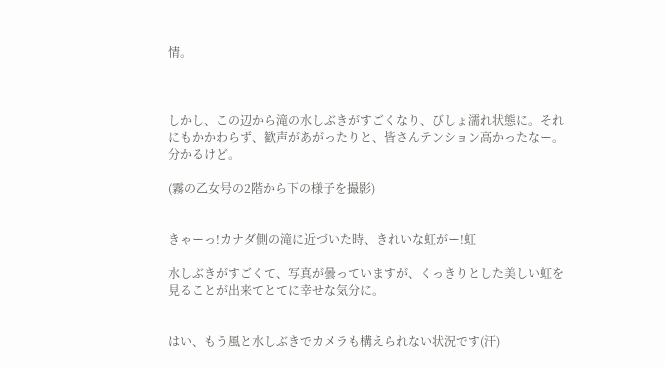情。



しかし、この辺から滝の水しぶきがすごくなり、びしょ濡れ状態に。それにもかかわらず、歓声があがったりと、皆さんテンション高かったなー。分かるけど。

(霧の乙女号の2階から下の様子を撮影)


きゃーっ!カナダ側の滝に近づいた時、きれいな虹がー!虹

水しぶきがすごくて、写真が曇っていますが、くっきりとした美しい虹を見ることが出来てとてに幸せな気分に。


はい、もう風と水しぶきでカメラも構えられない状況です(汗)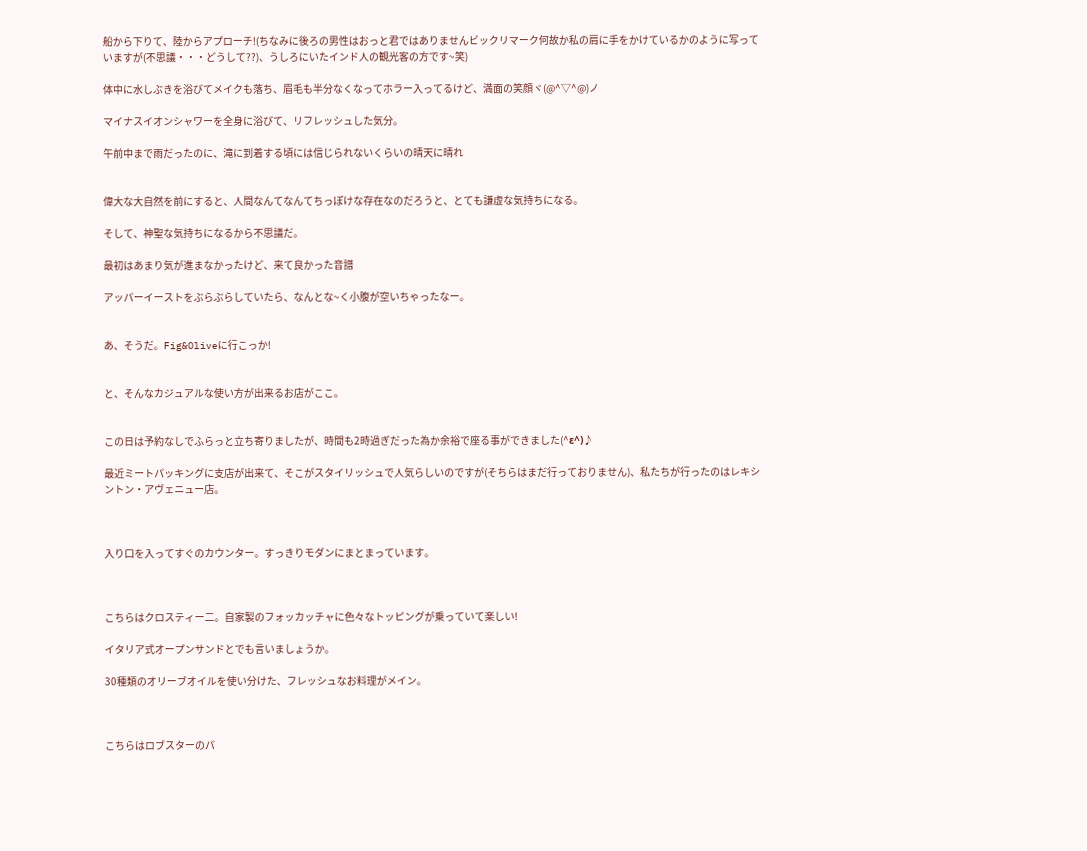船から下りて、陸からアプローチ!(ちなみに後ろの男性はおっと君ではありませんビックリマーク何故か私の肩に手をかけているかのように写っていますが(不思議・・・どうして??)、うしろにいたインド人の観光客の方です~笑)

体中に水しぶきを浴びてメイクも落ち、眉毛も半分なくなってホラー入ってるけど、満面の笑顔ヾ(@^▽^@)ノ

マイナスイオンシャワーを全身に浴びて、リフレッシュした気分。

午前中まで雨だったのに、滝に到着する頃には信じられないくらいの晴天に晴れ


偉大な大自然を前にすると、人間なんてなんてちっぽけな存在なのだろうと、とても謙虚な気持ちになる。

そして、神聖な気持ちになるから不思議だ。

最初はあまり気が進まなかったけど、来て良かった音譜

アッパーイーストをぶらぶらしていたら、なんとな~く小腹が空いちゃったなー。


あ、そうだ。Fig&Oliveに行こっか!


と、そんなカジュアルな使い方が出来るお店がここ。


この日は予約なしでふらっと立ち寄りましたが、時間も2時過ぎだった為か余裕で座る事ができました(^ε^)♪

最近ミートパッキングに支店が出来て、そこがスタイリッシュで人気らしいのですが(そちらはまだ行っておりません)、私たちが行ったのはレキシントン・アヴェニュー店。



入り口を入ってすぐのカウンター。すっきりモダンにまとまっています。



こちらはクロスティー二。自家製のフォッカッチャに色々なトッピングが乗っていて楽しい!

イタリア式オープンサンドとでも言いましょうか。

30種類のオリーブオイルを使い分けた、フレッシュなお料理がメイン。



こちらはロブスターのパ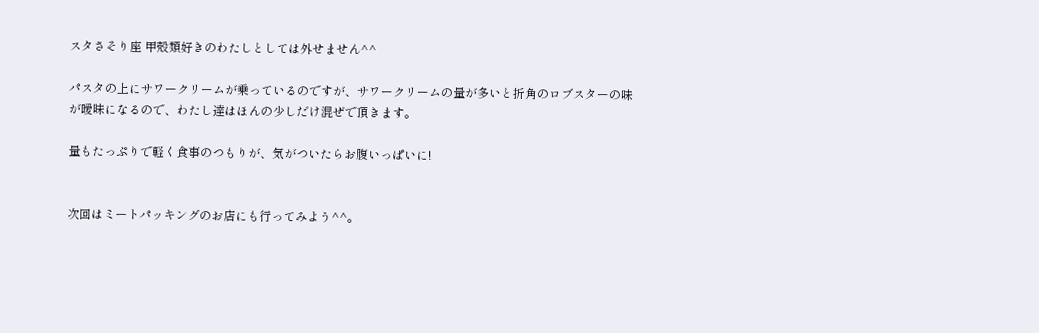スタさそり座 甲殻類好きのわたしとしては外せません^^

パスタの上にサワークリームが乗っているのですが、サワークリームの量が多いと折角のロブスターの味が曖昧になるので、わたし達はほんの少しだけ混ぜで頂きます。

量もたっぷりで軽く食事のつもりが、気がついたらお腹いっぱいに!


次回はミートパッキングのお店にも行ってみよう^^。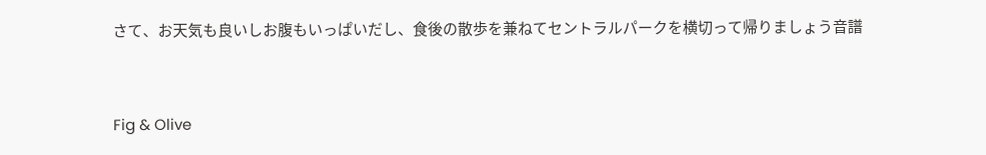さて、お天気も良いしお腹もいっぱいだし、食後の散歩を兼ねてセントラルパークを横切って帰りましょう音譜


Fig & Olive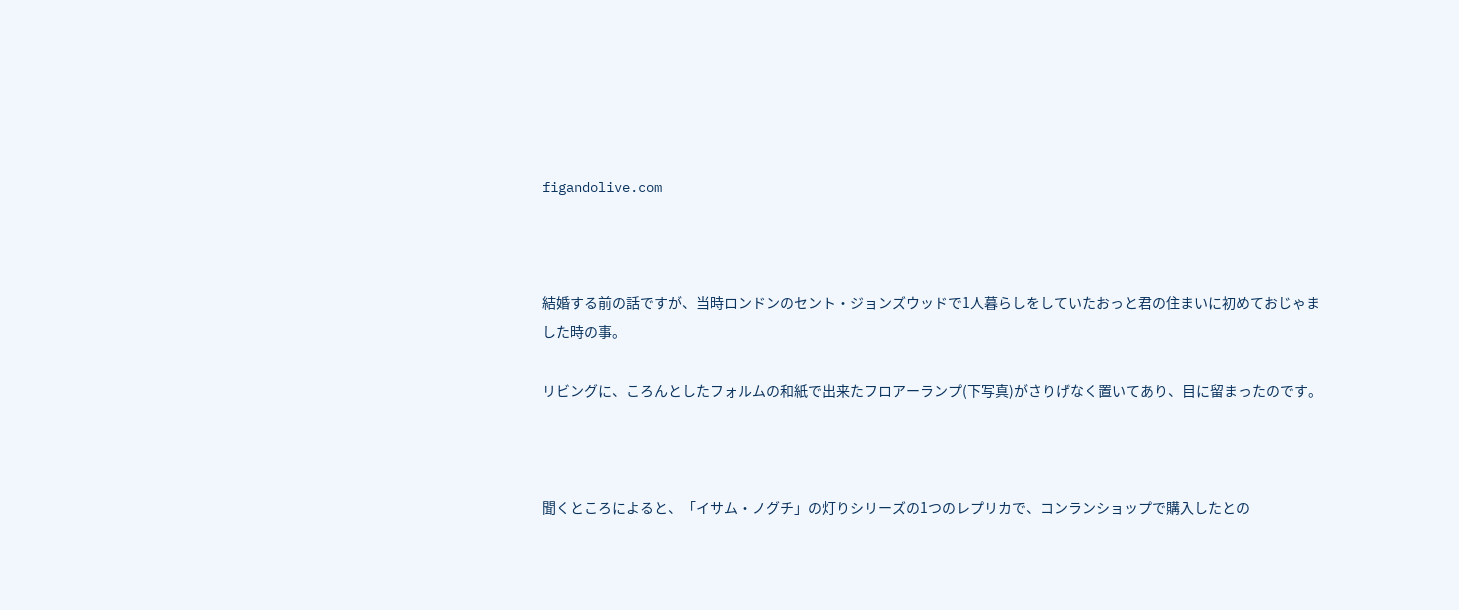figandolive.com



結婚する前の話ですが、当時ロンドンのセント・ジョンズウッドで1人暮らしをしていたおっと君の住まいに初めておじゃました時の事。

リビングに、ころんとしたフォルムの和紙で出来たフロアーランプ(下写真)がさりげなく置いてあり、目に留まったのです。



聞くところによると、「イサム・ノグチ」の灯りシリーズの1つのレプリカで、コンランショップで購入したとの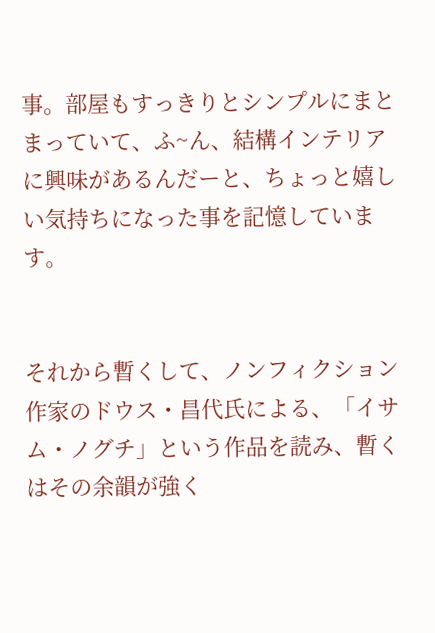事。部屋もすっきりとシンプルにまとまっていて、ふ~ん、結構インテリアに興味があるんだーと、ちょっと嬉しい気持ちになった事を記憶しています。


それから暫くして、ノンフィクション作家のドウス・昌代氏による、「イサム・ノグチ」という作品を読み、暫くはその余韻が強く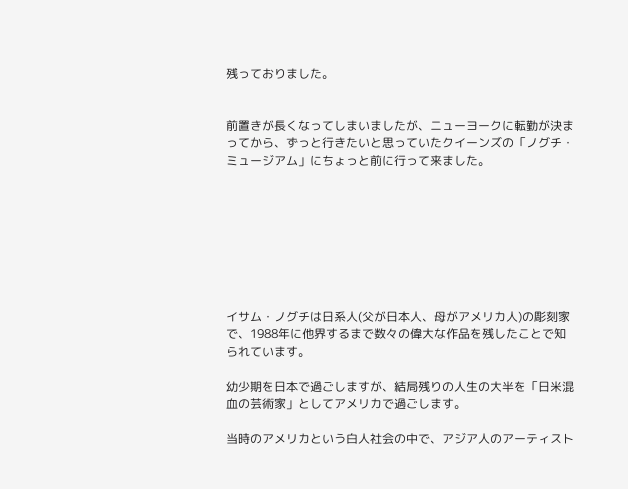残っておりました。


前置きが長くなってしまいましたが、ニューヨークに転勤が決まってから、ずっと行きたいと思っていたクイーンズの「ノグチ・ミュージアム」にちょっと前に行って来ました。








イサム・ノグチは日系人(父が日本人、母がアメリカ人)の彫刻家で、1988年に他界するまで数々の偉大な作品を残したことで知られています。

幼少期を日本で過ごしますが、結局残りの人生の大半を「日米混血の芸術家」としてアメリカで過ごします。

当時のアメリカという白人社会の中で、アジア人のアーティスト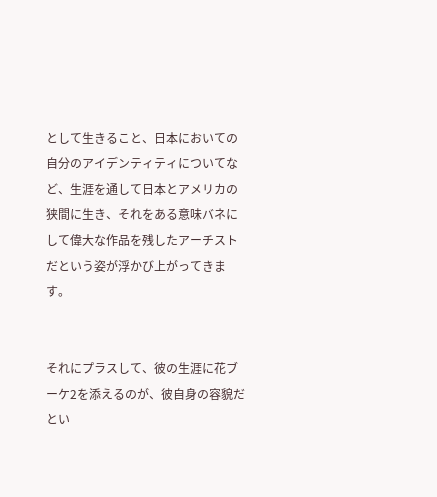として生きること、日本においての自分のアイデンティティについてなど、生涯を通して日本とアメリカの狭間に生き、それをある意味バネにして偉大な作品を残したアーチストだという姿が浮かび上がってきます。


それにプラスして、彼の生涯に花ブーケ2を添えるのが、彼自身の容貌だとい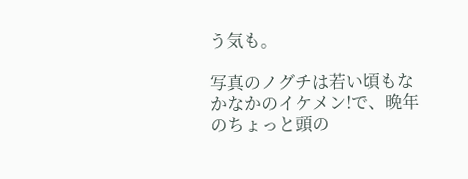う気も。

写真のノグチは若い頃もなかなかのイケメン!で、晩年のちょっと頭の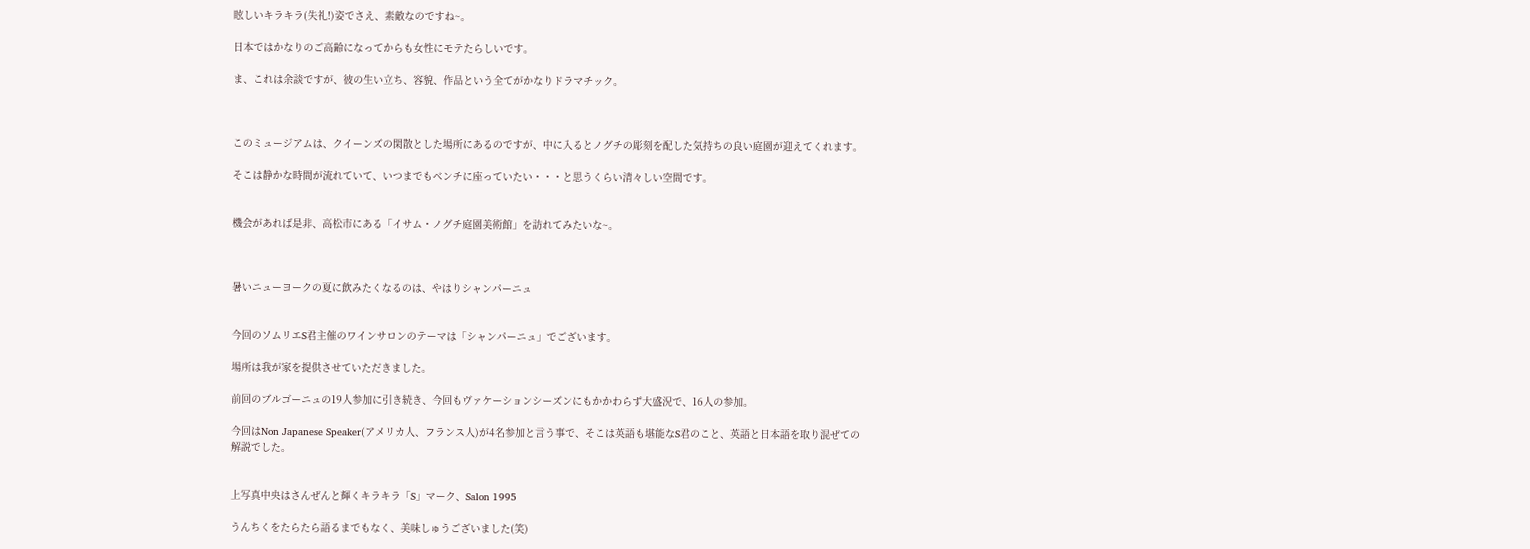眩しいキラキラ(失礼!)姿でさえ、素敵なのですね~。

日本ではかなりのご高齢になってからも女性にモテたらしいです。

ま、これは余談ですが、彼の生い立ち、容貌、作品という全てがかなりドラマチック。



このミュージアムは、クイーンズの閑散とした場所にあるのですが、中に入るとノグチの彫刻を配した気持ちの良い庭園が迎えてくれます。

そこは静かな時間が流れていて、いつまでもベンチに座っていたい・・・と思うくらい清々しい空間です。


機会があれば是非、高松市にある「イサム・ノグチ庭園美術館」を訪れてみたいな~。



暑いニューヨークの夏に飲みたくなるのは、やはりシャンパーニュ


今回のソムリエS君主催のワインサロンのテーマは「シャンパーニュ」でございます。

場所は我が家を提供させていただきました。

前回のブルゴーニュの19人参加に引き続き、今回もヴァケーションシーズンにもかかわらず大盛況で、16人の参加。

今回はNon Japanese Speaker(アメリカ人、フランス人)が4名参加と言う事で、そこは英語も堪能なS君のこと、英語と日本語を取り混ぜての解説でした。


上写真中央はさんぜんと輝くキラキラ「S」マーク、Salon 1995

うんちくをたらたら語るまでもなく、美味しゅうございました(笑)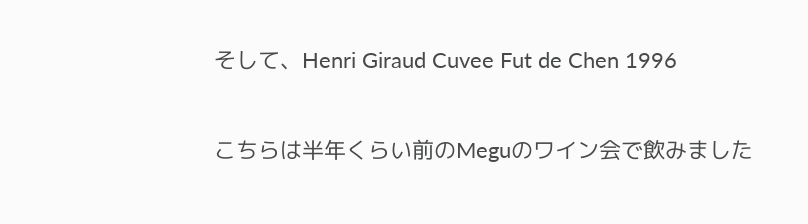そして、Henri Giraud Cuvee Fut de Chen 1996

こちらは半年くらい前のMeguのワイン会で飲みました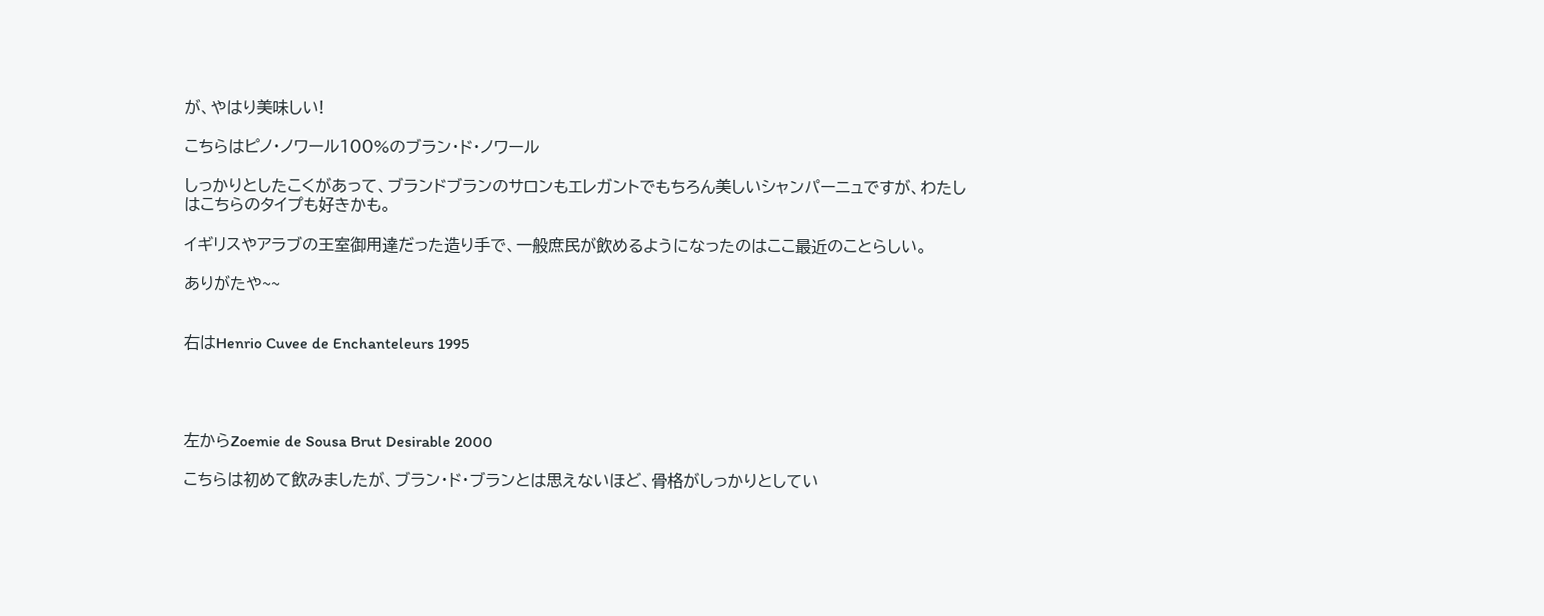が、やはり美味しい!

こちらはピノ・ノワール100%のブラン・ド・ノワール

しっかりとしたこくがあって、ブランドブランのサロンもエレガントでもちろん美しいシャンパーニュですが、わたしはこちらのタイプも好きかも。

イギリスやアラブの王室御用達だった造り手で、一般庶民が飲めるようになったのはここ最近のことらしい。

ありがたや~~


右はHenrio Cuvee de Enchanteleurs 1995




左からZoemie de Sousa Brut Desirable 2000

こちらは初めて飲みましたが、ブラン・ド・ブランとは思えないほど、骨格がしっかりとしてい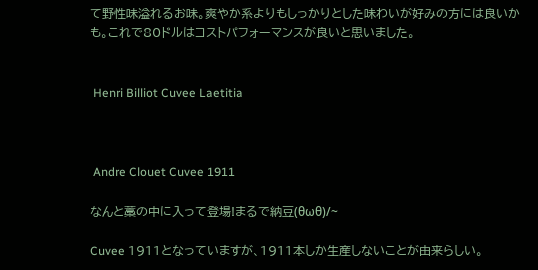て野性味溢れるお味。爽やか系よりもしっかりとした味わいが好みの方には良いかも。これで80ドルはコストパフォーマンスが良いと思いました。


 Henri Billiot Cuvee Laetitia



 Andre Clouet Cuvee 1911

なんと藁の中に入って登場!まるで納豆(θωθ)/~

Cuvee 1911となっていますが、1911本しか生産しないことが由来らしい。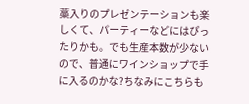藁入りのプレゼンテーションも楽しくて、パーティーなどにはぴったりかも。でも生産本数が少ないので、普通にワインショップで手に入るのかな?ちなみにこちらも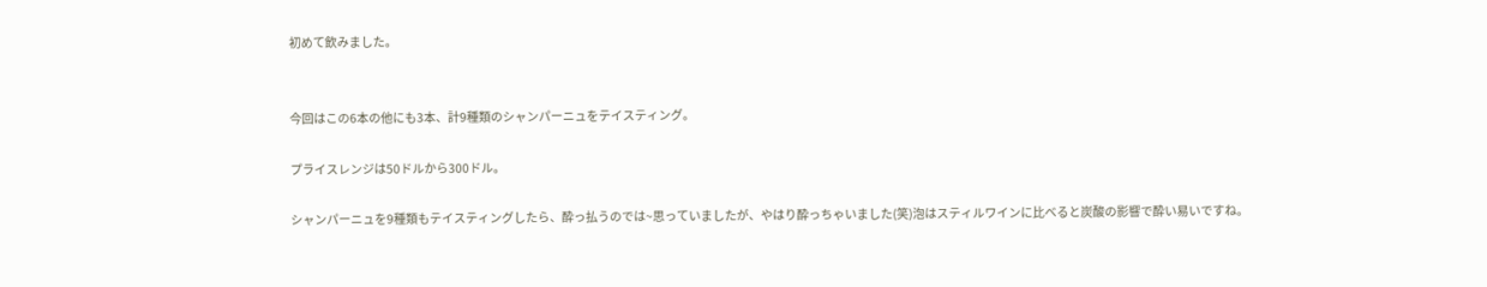初めて飲みました。


今回はこの6本の他にも3本、計9種類のシャンパーニュをテイスティング。

プライスレンジは50ドルから300ドル。

シャンパーニュを9種類もテイスティングしたら、酔っ払うのでは~思っていましたが、やはり酔っちゃいました(笑)泡はスティルワインに比べると炭酸の影響で酔い易いですね。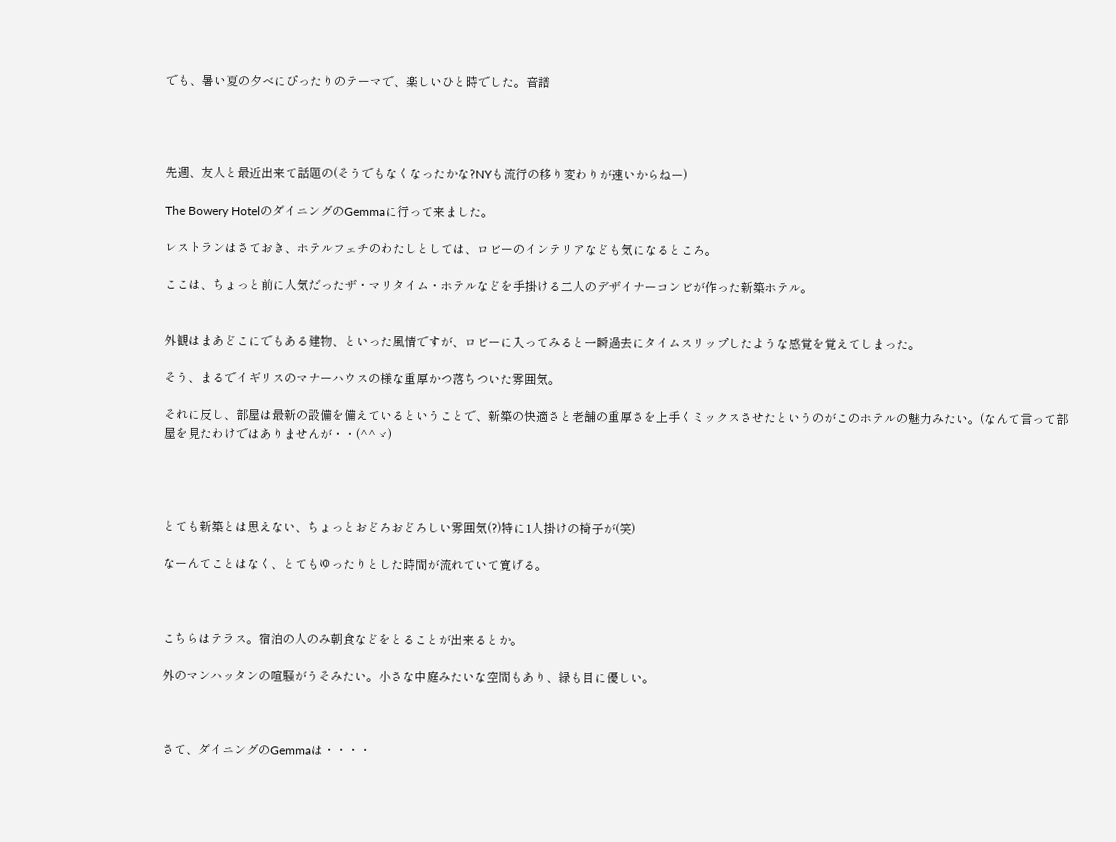でも、暑い夏の夕べにぴったりのテーマで、楽しいひと時でした。音譜




先週、友人と最近出来て話題の(そうでもなくなったかな?NYも流行の移り変わりが速いからねー)

The Bowery HotelのダイニングのGemmaに行って来ました。

レストランはさておき、ホテルフェチのわたしとしては、ロビーのインテリアなども気になるところ。

ここは、ちょっと前に人気だったザ・マリタイム・ホテルなどを手掛ける二人のデザイナーコンビが作った新築ホテル。


外観はまあどこにでもある建物、といった風情ですが、ロビーに入ってみると一瞬過去にタイムスリップしたような感覚を覚えてしまった。

そう、まるでイギリスのマナーハウスの様な重厚かつ落ちついた雰囲気。

それに反し、部屋は最新の設備を備えているということで、新築の快適さと老舗の重厚さを上手くミックスさせたというのがこのホテルの魅力みたい。(なんて言って部屋を見たわけではありませんが・・(^^ゞ)




とても新築とは思えない、ちょっとおどろおどろしい雰囲気(?)特に1人掛けの椅子が(笑)

なーんてことはなく、とてもゆったりとした時間が流れていて寛げる。



こちらはテラス。宿泊の人のみ朝食などをとることが出来るとか。

外のマンハッタンの喧騒がうそみたい。小さな中庭みたいな空間もあり、緑も目に優しい。



さて、ダイニングのGemmaは・・・・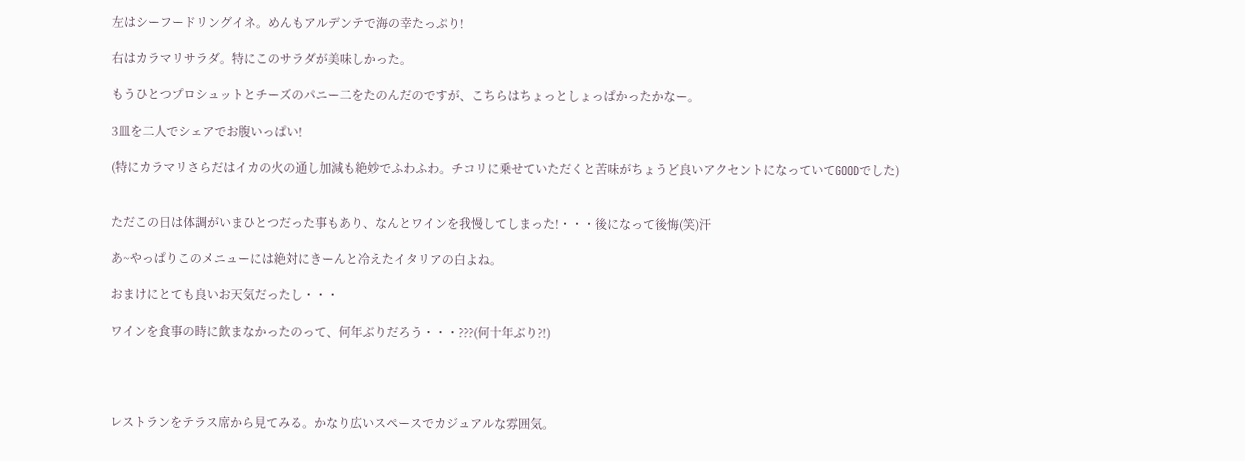左はシーフードリングイネ。めんもアルデンテで海の幸たっぷり!

右はカラマリサラダ。特にこのサラダが美味しかった。

もうひとつプロシュットとチーズのパニー二をたのんだのですが、こちらはちょっとしょっぱかったかなー。

3皿を二人でシェアでお腹いっぱい!

(特にカラマリさらだはイカの火の通し加減も絶妙でふわふわ。チコリに乗せていただくと苦味がちょうど良いアクセントになっていてGOODでした)


ただこの日は体調がいまひとつだった事もあり、なんとワインを我慢してしまった!・・・後になって後悔(笑)汗

あ~やっぱりこのメニューには絶対にきーんと冷えたイタリアの白よね。

おまけにとても良いお天気だったし・・・

ワインを食事の時に飲まなかったのって、何年ぶりだろう・・・???(何十年ぶり?!)




レストランをテラス席から見てみる。かなり広いスペースでカジュアルな雰囲気。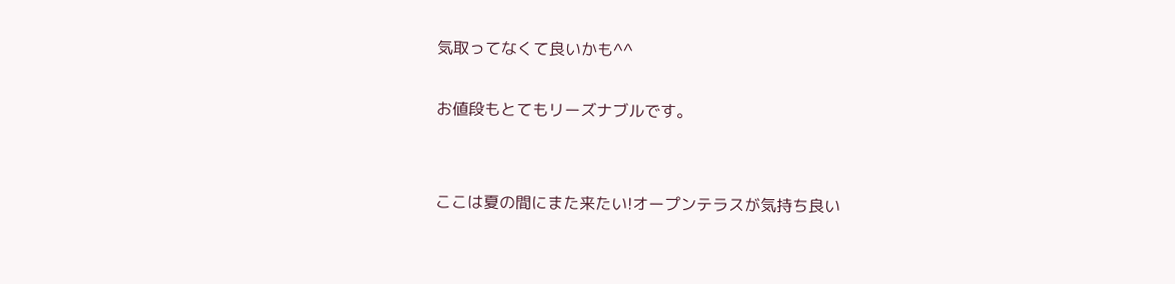気取ってなくて良いかも^^

お値段もとてもリーズナブルです。


ここは夏の間にまた来たい!オープンテラスが気持ち良い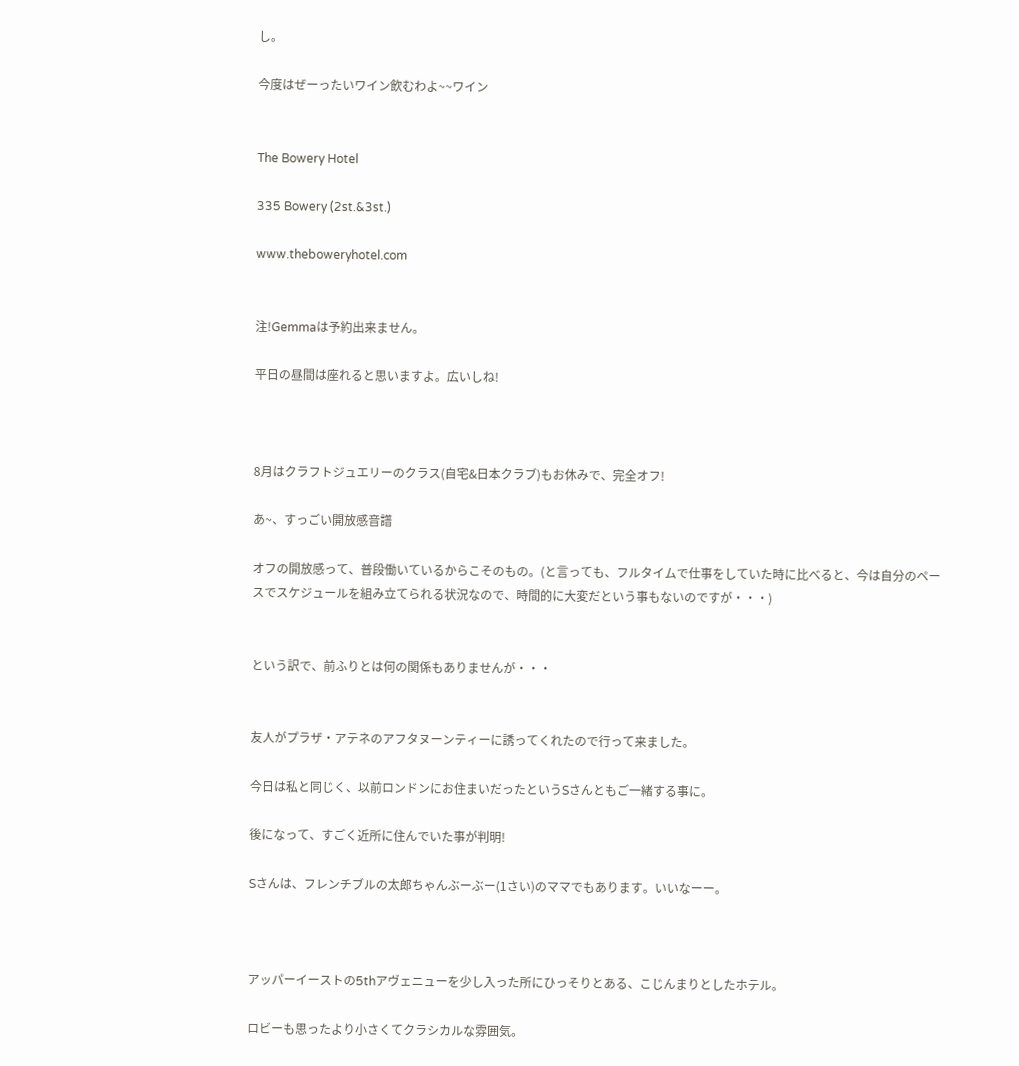し。

今度はぜーったいワイン飲むわよ~~ワイン


The Bowery Hotel

335 Bowery (2st.&3st.)

www.theboweryhotel.com


注!Gemmaは予約出来ません。

平日の昼間は座れると思いますよ。広いしね!



8月はクラフトジュエリーのクラス(自宅&日本クラブ)もお休みで、完全オフ!

あ~、すっごい開放感音譜

オフの開放感って、普段働いているからこそのもの。(と言っても、フルタイムで仕事をしていた時に比べると、今は自分のペースでスケジュールを組み立てられる状況なので、時間的に大変だという事もないのですが・・・)


という訳で、前ふりとは何の関係もありませんが・・・


友人がプラザ・アテネのアフタヌーンティーに誘ってくれたので行って来ました。

今日は私と同じく、以前ロンドンにお住まいだったというSさんともご一緒する事に。

後になって、すごく近所に住んでいた事が判明!

Sさんは、フレンチブルの太郎ちゃんぶーぶー(1さい)のママでもあります。いいなーー。



アッパーイーストの5thアヴェニューを少し入った所にひっそりとある、こじんまりとしたホテル。

ロビーも思ったより小さくてクラシカルな雰囲気。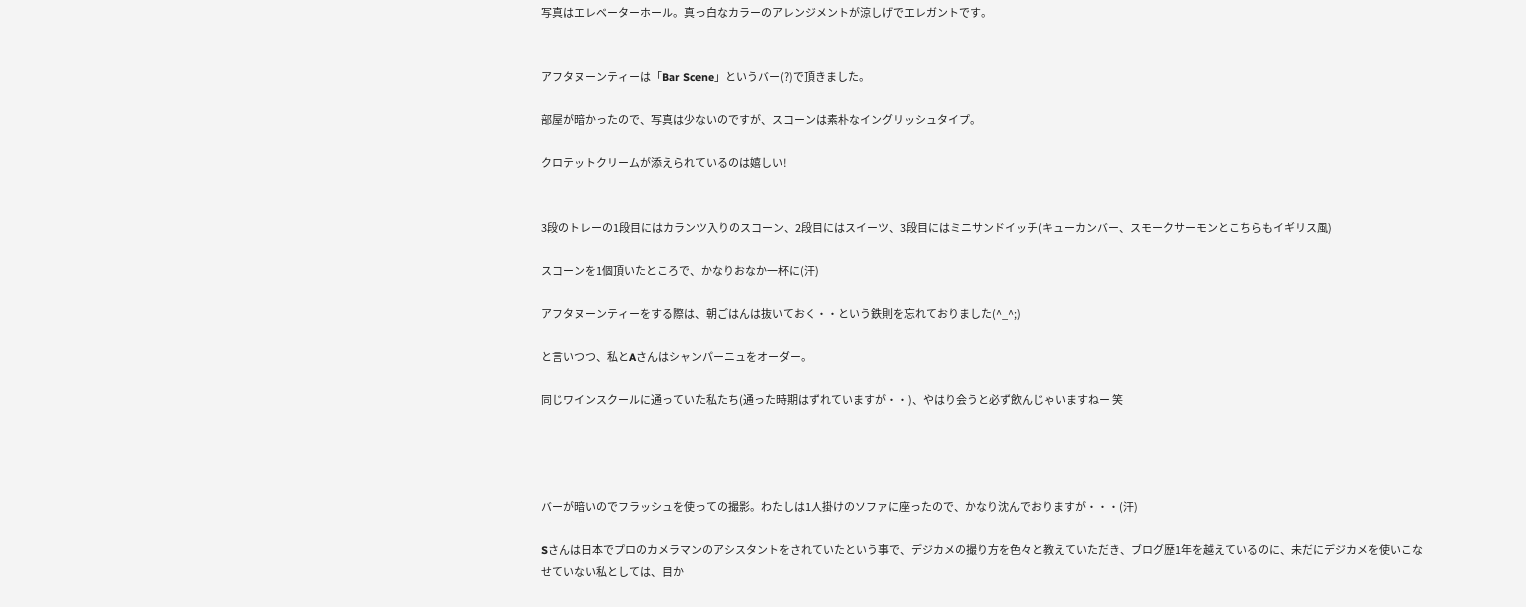写真はエレベーターホール。真っ白なカラーのアレンジメントが涼しげでエレガントです。


アフタヌーンティーは「Bar Scene」というバー(?)で頂きました。

部屋が暗かったので、写真は少ないのですが、スコーンは素朴なイングリッシュタイプ。

クロテットクリームが添えられているのは嬉しい!


3段のトレーの1段目にはカランツ入りのスコーン、2段目にはスイーツ、3段目にはミニサンドイッチ(キューカンバー、スモークサーモンとこちらもイギリス風)

スコーンを1個頂いたところで、かなりおなか一杯に(汗)

アフタヌーンティーをする際は、朝ごはんは抜いておく・・という鉄則を忘れておりました(^_^;)

と言いつつ、私とAさんはシャンパーニュをオーダー。

同じワインスクールに通っていた私たち(通った時期はずれていますが・・)、やはり会うと必ず飲んじゃいますねー 笑




バーが暗いのでフラッシュを使っての撮影。わたしは1人掛けのソファに座ったので、かなり沈んでおりますが・・・(汗)

Sさんは日本でプロのカメラマンのアシスタントをされていたという事で、デジカメの撮り方を色々と教えていただき、ブログ歴1年を越えているのに、未だにデジカメを使いこなせていない私としては、目か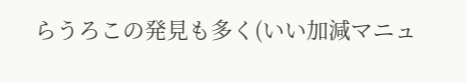らうろこの発見も多く(いい加減マニュ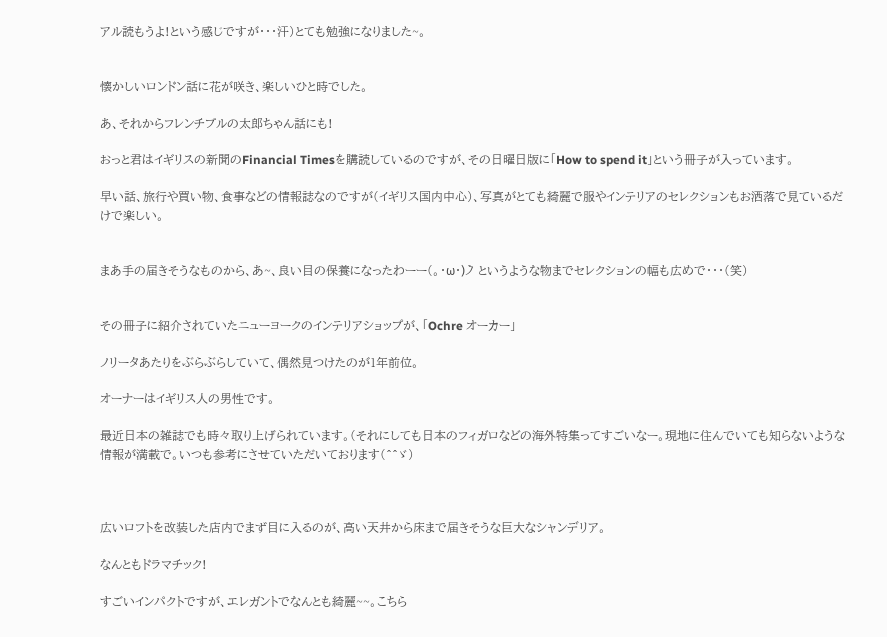アル読もうよ!という感じですが・・・汗)とても勉強になりました~。


懐かしいロンドン話に花が咲き、楽しいひと時でした。

あ、それからフレンチブルの太郎ちゃん話にも!

おっと君はイギリスの新聞のFinancial Timesを購読しているのですが、その日曜日版に「How to spend it」という冊子が入っています。

早い話、旅行や買い物、食事などの情報誌なのですが(イギリス国内中心)、写真がとても綺麗で服やインテリアのセレクションもお洒落で見ているだけで楽しい。


まあ手の届きそうなものから、あ~、良い目の保養になったわーー(。・ω・)ノ゙ というような物までセレクションの幅も広めで・・・(笑)


その冊子に紹介されていたニューヨークのインテリアショップが、「Ochre オーカー」

ノリータあたりをぶらぶらしていて、偶然見つけたのが1年前位。

オーナーはイギリス人の男性です。

最近日本の雑誌でも時々取り上げられています。(それにしても日本のフィガロなどの海外特集ってすごいなー。現地に住んでいても知らないような情報が満載で。いつも参考にさせていただいております(^^ゞ)



広いロフトを改装した店内でまず目に入るのが、高い天井から床まで届きそうな巨大なシャンデリア。

なんともドラマチック!

すごいインパクトですが、エレガントでなんとも綺麗~~。こちら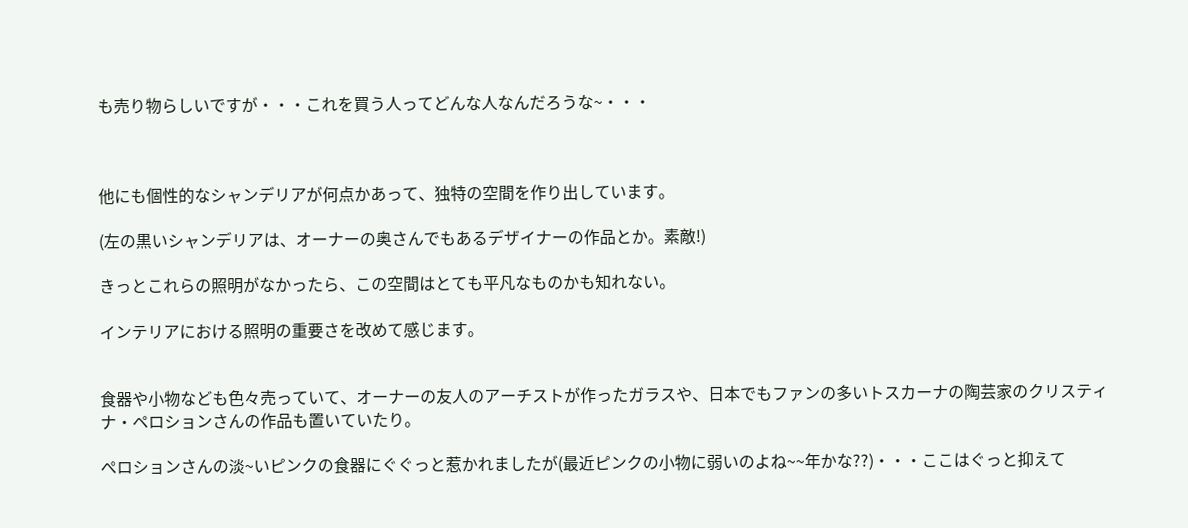も売り物らしいですが・・・これを買う人ってどんな人なんだろうな~・・・



他にも個性的なシャンデリアが何点かあって、独特の空間を作り出しています。

(左の黒いシャンデリアは、オーナーの奥さんでもあるデザイナーの作品とか。素敵!)

きっとこれらの照明がなかったら、この空間はとても平凡なものかも知れない。

インテリアにおける照明の重要さを改めて感じます。


食器や小物なども色々売っていて、オーナーの友人のアーチストが作ったガラスや、日本でもファンの多いトスカーナの陶芸家のクリスティナ・ペロションさんの作品も置いていたり。

ぺロションさんの淡~いピンクの食器にぐぐっと惹かれましたが(最近ピンクの小物に弱いのよね~~年かな??)・・・ここはぐっと抑えて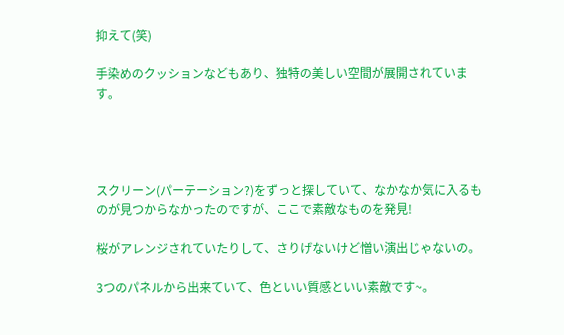抑えて(笑)

手染めのクッションなどもあり、独特の美しい空間が展開されています。




スクリーン(パーテーション?)をずっと探していて、なかなか気に入るものが見つからなかったのですが、ここで素敵なものを発見!

桜がアレンジされていたりして、さりげないけど憎い演出じゃないの。

3つのパネルから出来ていて、色といい質感といい素敵です~。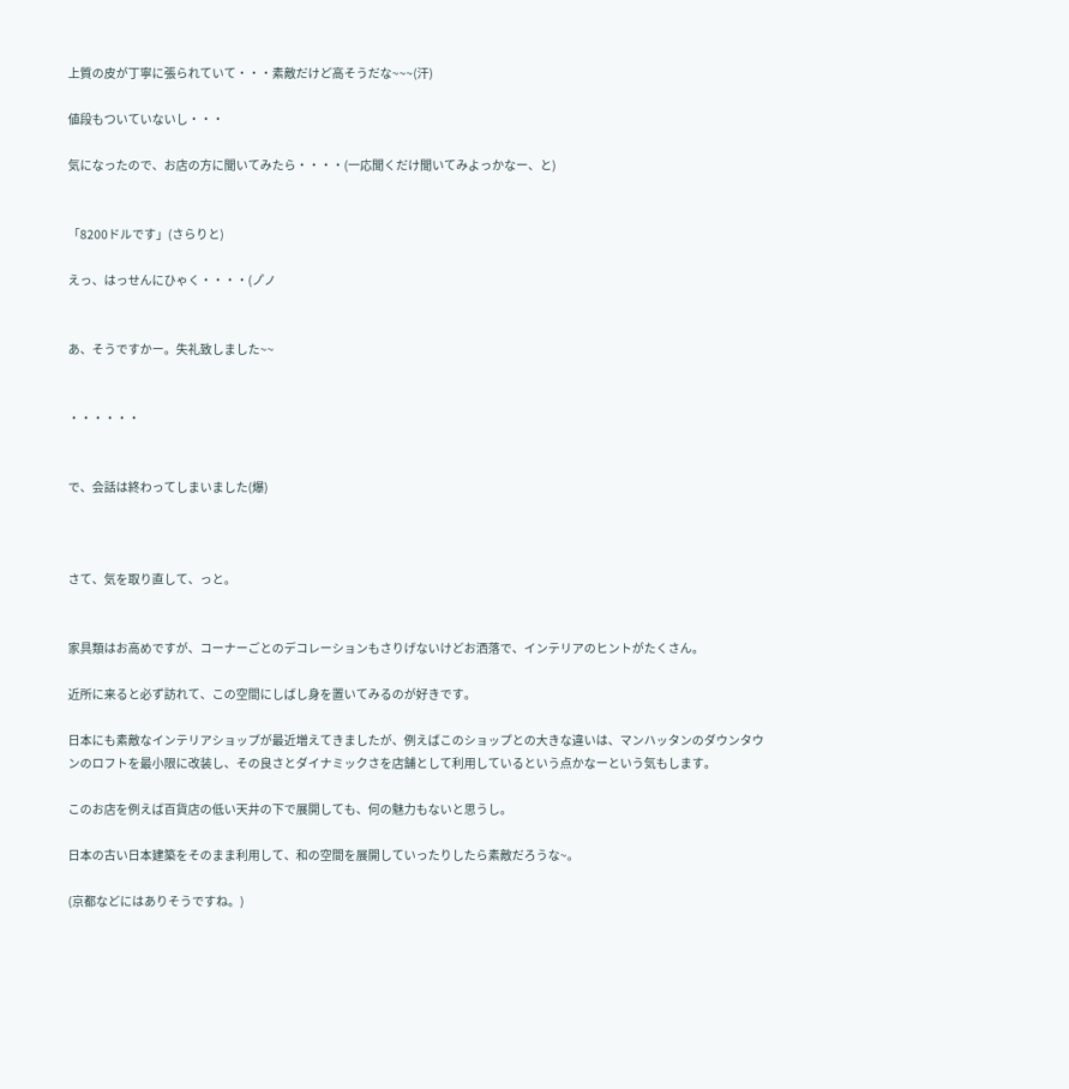上質の皮が丁寧に張られていて・・・素敵だけど高そうだな~~~(汗)

値段もついていないし・・・

気になったので、お店の方に聞いてみたら・・・・(一応聞くだけ聞いてみよっかなー、と)


「8200ドルです」(さらりと)

えっ、はっせんにひゃく・・・・(ノ゚ノ


あ、そうですかー。失礼致しました~~


・・・・・・


で、会話は終わってしまいました(爆)



さて、気を取り直して、っと。


家具類はお高めですが、コーナーごとのデコレーションもさりげないけどお洒落で、インテリアのヒントがたくさん。

近所に来ると必ず訪れて、この空間にしばし身を置いてみるのが好きです。

日本にも素敵なインテリアショップが最近増えてきましたが、例えばこのショップとの大きな違いは、マンハッタンのダウンタウンのロフトを最小限に改装し、その良さとダイナミックさを店舗として利用しているという点かなーという気もします。

このお店を例えば百貨店の低い天井の下で展開しても、何の魅力もないと思うし。

日本の古い日本建築をそのまま利用して、和の空間を展開していったりしたら素敵だろうな~。

(京都などにはありそうですね。)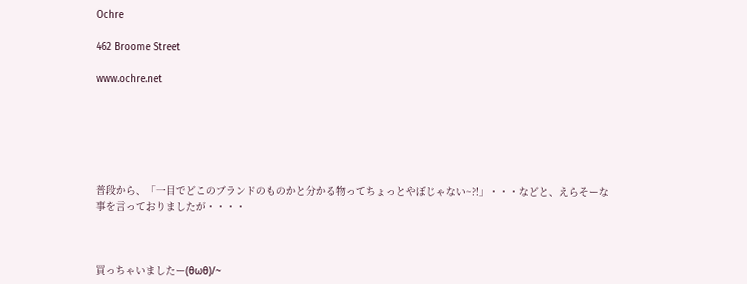Ochre

462 Broome Street

www.ochre.net






普段から、「一目でどこのブランドのものかと分かる物ってちょっとやぼじゃない~?!」・・・などと、えらそーな事を言っておりましたが・・・・



買っちゃいましたー(θωθ)/~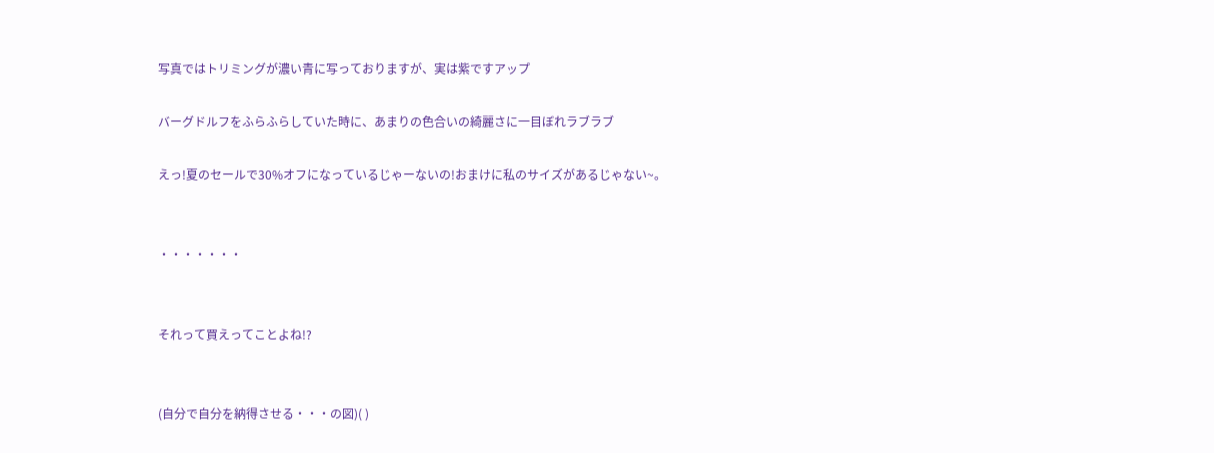写真ではトリミングが濃い青に写っておりますが、実は紫ですアップ

バーグドルフをふらふらしていた時に、あまりの色合いの綺麗さに一目ぼれラブラブ

えっ!夏のセールで30%オフになっているじゃーないの!おまけに私のサイズがあるじゃない~。


・・・・・・・


それって買えってことよね!?


(自分で自分を納得させる・・・の図)( )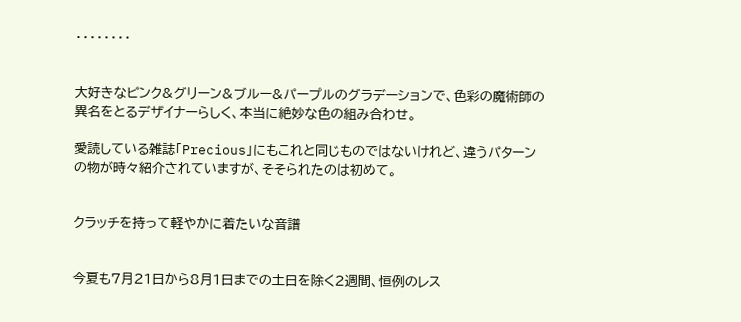・・・・・・・・


大好きなピンク&グリーン&ブルー&パープルのグラデーションで、色彩の魔術師の異名をとるデザイナーらしく、本当に絶妙な色の組み合わせ。

愛読している雑誌「Precious」にもこれと同じものではないけれど、違うパターンの物が時々紹介されていますが、そそられたのは初めて。


クラッチを持って軽やかに着たいな音譜


今夏も7月21日から8月1日までの土日を除く2週間、恒例のレス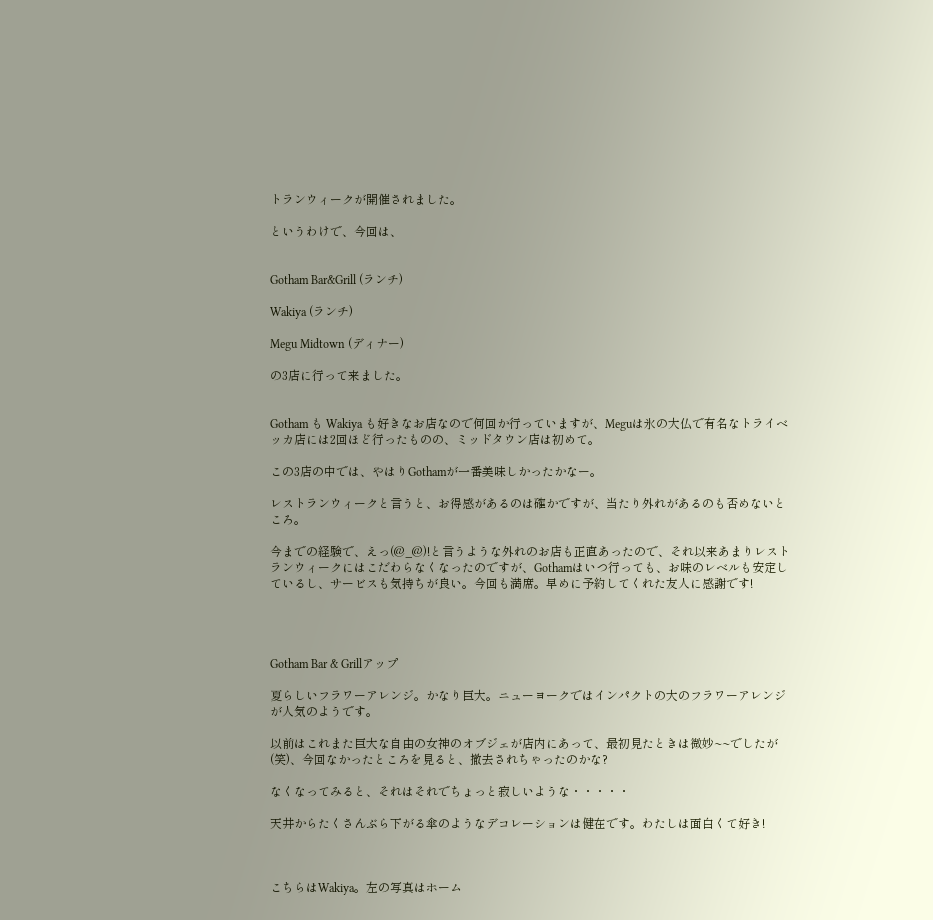トランウィークが開催されました。

というわけで、今回は、


Gotham Bar&Grill (ランチ)

Wakiya (ランチ)

Megu Midtown (ディナー)

の3店に行って来ました。


Gotham も Wakiya も好きなお店なので何回か行っていますが、Meguは氷の大仏で有名なトライベッカ店には2回ほど行ったものの、ミッドタウン店は初めて。

この3店の中では、やはりGothamが一番美味しかったかなー。

レストランウィークと言うと、お得感があるのは確かですが、当たり外れがあるのも否めないところ。

今までの経験で、えっ(@_@)!と言うような外れのお店も正直あったので、それ以来あまりレストランウィークにはこだわらなくなったのですが、Gothamはいつ行っても、お味のレベルも安定しているし、サービスも気持ちが良い。今回も満席。早めに予約してくれた友人に感謝です!




Gotham Bar & Grillアップ

夏らしいフラワーアレンジ。かなり巨大。ニューヨークではインパクトの大のフラワーアレンジが人気のようです。

以前はこれまた巨大な自由の女神のオブジェが店内にあって、最初見たときは微妙~~でしたが(笑)、今回なかったところを見ると、撤去されちゃったのかな?

なくなってみると、それはそれでちょっと寂しいような・・・・・

天井からたくさんぶら下がる傘のようなデコレーションは健在です。わたしは面白くて好き!



こちらはWakiya。左の写真はホーム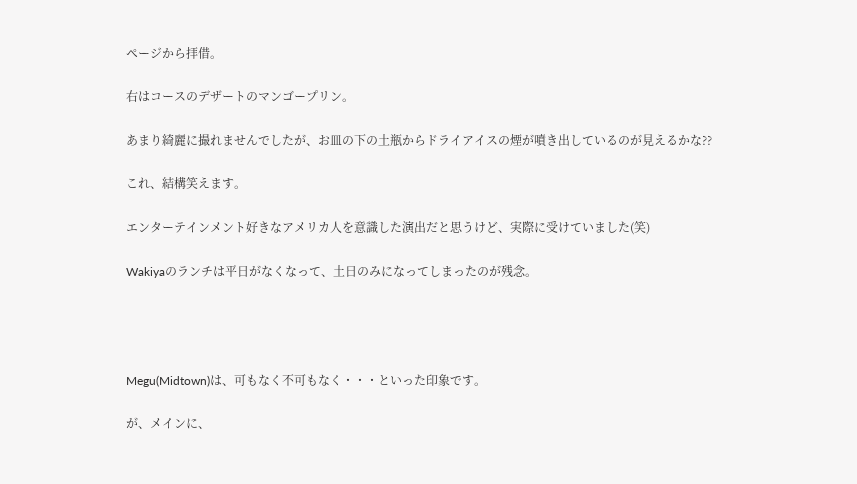ページから拝借。

右はコースのデザートのマンゴープリン。

あまり綺麗に撮れませんでしたが、お皿の下の土瓶からドライアイスの煙が噴き出しているのが見えるかな??

これ、結構笑えます。

エンターテインメント好きなアメリカ人を意識した演出だと思うけど、実際に受けていました(笑)

Wakiyaのランチは平日がなくなって、土日のみになってしまったのが残念。




Megu(Midtown)は、可もなく不可もなく・・・といった印象です。

が、メインに、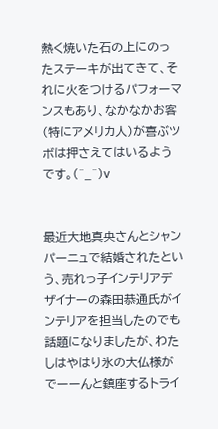熱く焼いた石の上にのったステーキが出てきて、それに火をつけるパフォーマンスもあり、なかなかお客(特にアメリカ人)が喜ぶツボは押さえてはいるようです。(^_^)v


最近大地真央さんとシャンパーニュで結婚されたという、売れっ子インテリアデザイナーの森田恭通氏がインテリアを担当したのでも話題になりましたが、わたしはやはり氷の大仏様がでーーんと鎮座するトライ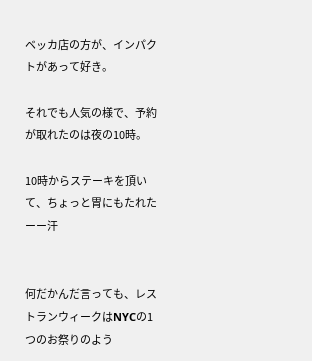ベッカ店の方が、インパクトがあって好き。

それでも人気の様で、予約が取れたのは夜の10時。

10時からステーキを頂いて、ちょっと胃にもたれたーー汗


何だかんだ言っても、レストランウィークはNYCの1つのお祭りのよう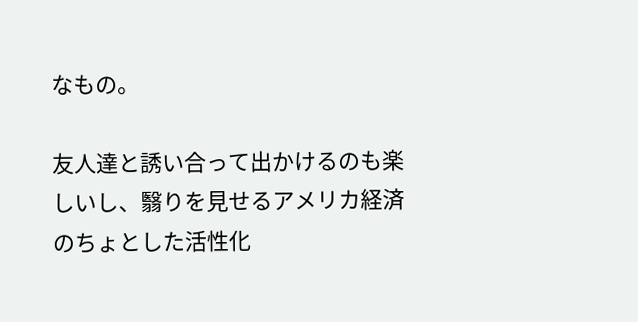なもの。

友人達と誘い合って出かけるのも楽しいし、翳りを見せるアメリカ経済のちょとした活性化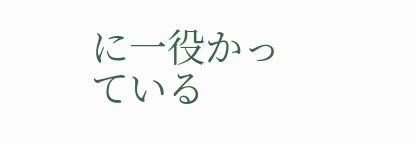に一役かっている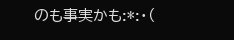のも事実かも:*:・(